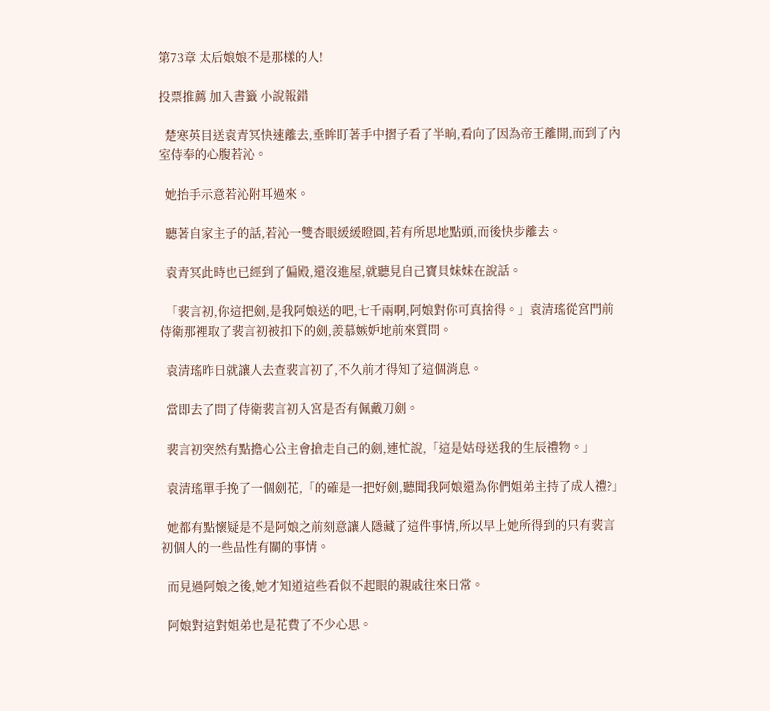第73章 太后娘娘不是那樣的人!

投票推薦 加入書籤 小說報錯

  楚寒英目送袁青冥快速離去,垂眸盯著手中摺子看了半晌,看向了因為帝王離開,而到了內室侍奉的心腹若沁。

  她抬手示意若沁附耳過來。

  聽著自家主子的話,若沁一雙杏眼緩緩瞪圓,若有所思地點頭,而後快步離去。

  袁青冥此時也已經到了偏殿,還沒進屋,就聽見自己寶貝妹妹在說話。

  「裴言初,你這把劍,是我阿娘送的吧,七千兩啊,阿娘對你可真捨得。」袁清瑤從宮門前侍衛那裡取了裴言初被扣下的劍,羨慕嫉妒地前來質問。

  袁清瑤昨日就讓人去查裴言初了,不久前才得知了這個消息。

  當即去了問了侍衛裴言初入宮是否有佩戴刀劍。

  裴言初突然有點擔心公主會搶走自己的劍,連忙說,「這是姑母送我的生辰禮物。」

  袁清瑤單手挽了一個劍花,「的確是一把好劍,聽聞我阿娘還為你們姐弟主持了成人禮?」

  她都有點懷疑是不是阿娘之前刻意讓人隱藏了這件事情,所以早上她所得到的只有裴言初個人的一些品性有關的事情。

  而見過阿娘之後,她才知道這些看似不起眼的親戚往來日常。

  阿娘對這對姐弟也是花費了不少心思。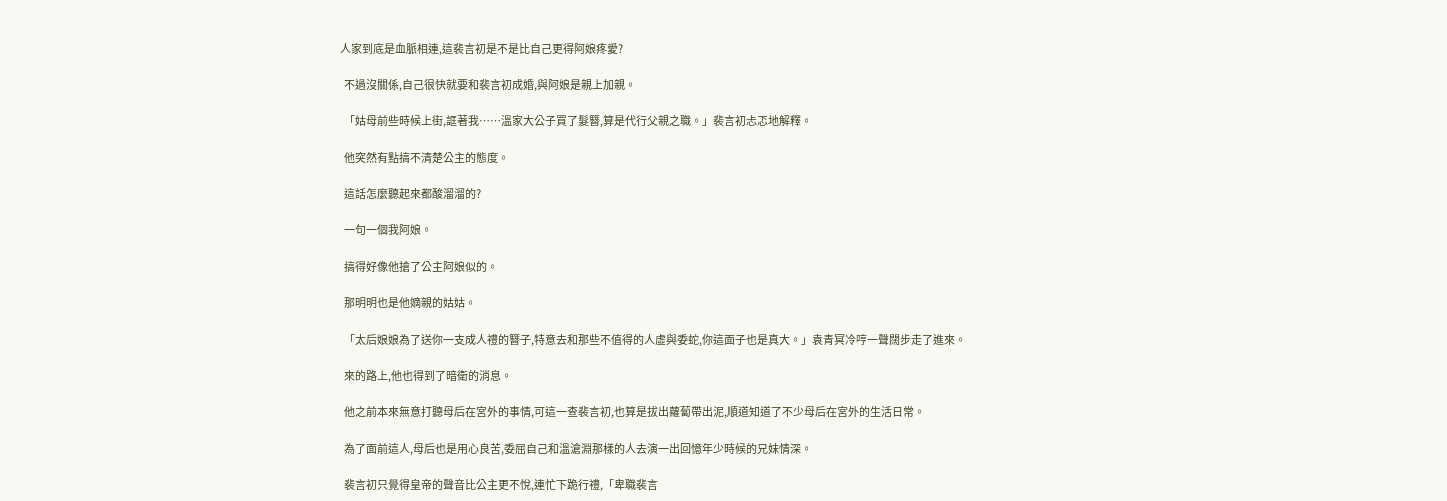人家到底是血脈相連,這裴言初是不是比自己更得阿娘疼愛?

  不過沒關係,自己很快就要和裴言初成婚,與阿娘是親上加親。

  「姑母前些時候上街,誆著我……溫家大公子買了髮簪,算是代行父親之職。」裴言初忐忑地解釋。

  他突然有點搞不清楚公主的態度。

  這話怎麼聽起來都酸溜溜的?

  一句一個我阿娘。

  搞得好像他搶了公主阿娘似的。

  那明明也是他嫡親的姑姑。

  「太后娘娘為了送你一支成人禮的簪子,特意去和那些不值得的人虛與委蛇,你這面子也是真大。」袁青冥冷哼一聲闊步走了進來。

  來的路上,他也得到了暗衛的消息。

  他之前本來無意打聽母后在宮外的事情,可這一查裴言初,也算是拔出蘿蔔帶出泥,順道知道了不少母后在宮外的生活日常。

  為了面前這人,母后也是用心良苦,委屈自己和溫滄淵那樣的人去演一出回憶年少時候的兄妹情深。

  裴言初只覺得皇帝的聲音比公主更不悅,連忙下跪行禮,「卑職裴言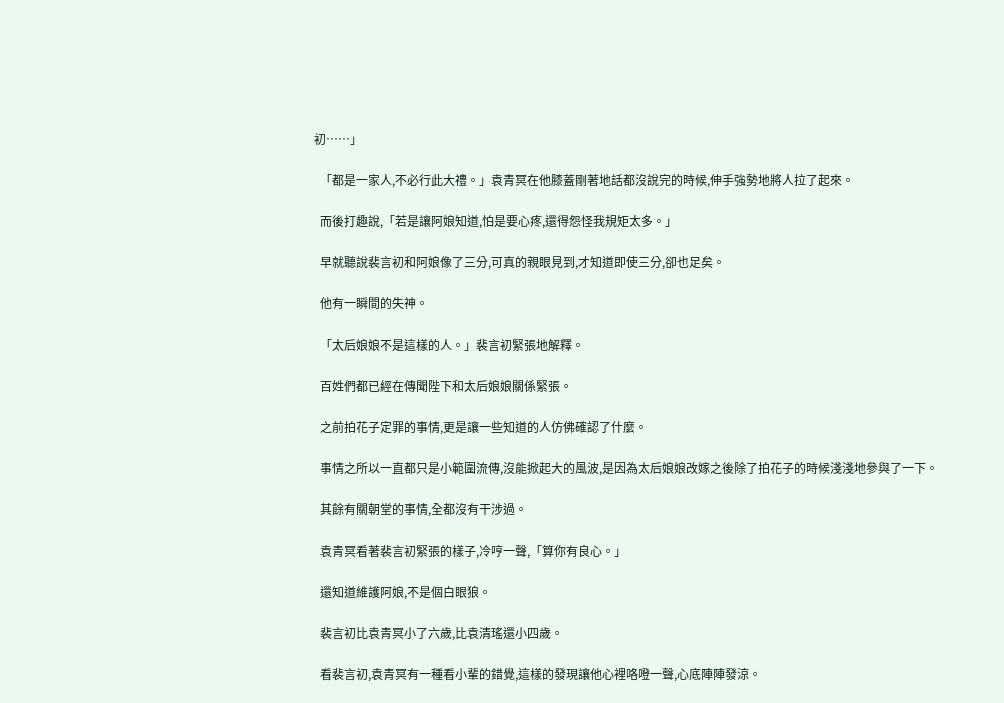初……」

  「都是一家人,不必行此大禮。」袁青冥在他膝蓋剛著地話都沒說完的時候,伸手強勢地將人拉了起來。

  而後打趣說,「若是讓阿娘知道,怕是要心疼,還得怨怪我規矩太多。」

  早就聽說裴言初和阿娘像了三分,可真的親眼見到,才知道即使三分,卻也足矣。

  他有一瞬間的失神。

  「太后娘娘不是這樣的人。」裴言初緊張地解釋。

  百姓們都已經在傳聞陛下和太后娘娘關係緊張。

  之前拍花子定罪的事情,更是讓一些知道的人仿佛確認了什麼。

  事情之所以一直都只是小範圍流傳,沒能掀起大的風波,是因為太后娘娘改嫁之後除了拍花子的時候淺淺地參與了一下。

  其餘有關朝堂的事情,全都沒有干涉過。

  袁青冥看著裴言初緊張的樣子,冷哼一聲,「算你有良心。」

  還知道維護阿娘,不是個白眼狼。

  裴言初比袁青冥小了六歲,比袁清瑤還小四歲。

  看裴言初,袁青冥有一種看小輩的錯覺,這樣的發現讓他心裡咯噔一聲,心底陣陣發涼。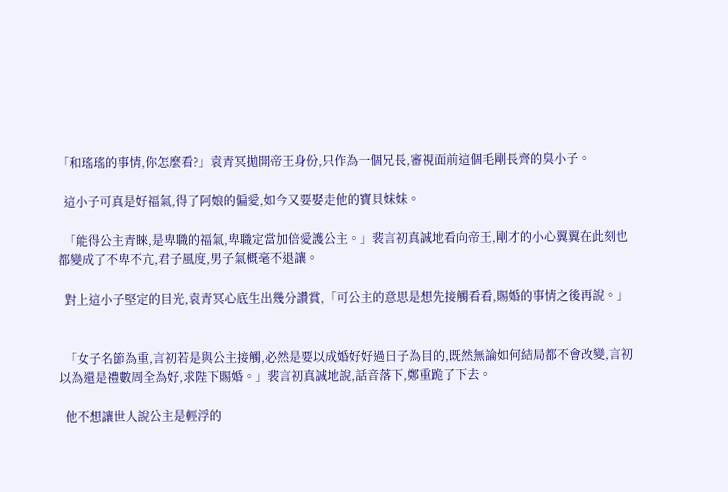「和瑤瑤的事情,你怎麼看?」袁青冥拋開帝王身份,只作為一個兄長,審視面前這個毛剛長齊的臭小子。

  這小子可真是好福氣,得了阿娘的偏愛,如今又要娶走他的寶貝妹妹。

  「能得公主青睞,是卑職的福氣,卑職定當加倍愛護公主。」裴言初真誠地看向帝王,剛才的小心翼翼在此刻也都變成了不卑不亢,君子風度,男子氣概毫不退讓。

  對上這小子堅定的目光,袁青冥心底生出幾分讚賞,「可公主的意思是想先接觸看看,賜婚的事情之後再說。」


  「女子名節為重,言初若是與公主接觸,必然是要以成婚好好過日子為目的,既然無論如何結局都不會改變,言初以為還是禮數周全為好,求陛下賜婚。」裴言初真誠地說,話音落下,鄭重跪了下去。

  他不想讓世人說公主是輕浮的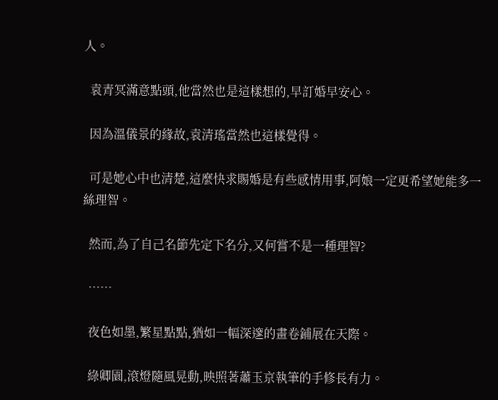人。

  袁青冥滿意點頭,他當然也是這樣想的,早訂婚早安心。

  因為溫儀景的緣故,袁清瑤當然也這樣覺得。

  可是她心中也清楚,這麼快求賜婚是有些感情用事,阿娘一定更希望她能多一絲理智。

  然而,為了自己名節先定下名分,又何嘗不是一種理智?

  ……

  夜色如墨,繁星點點,猶如一幅深邃的畫卷鋪展在天際。

  綠卿園,滾燈隨風晃動,映照著蕭玉京執筆的手修長有力。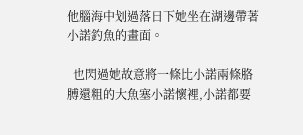他腦海中划過落日下她坐在湖邊帶著小諾釣魚的畫面。

  也閃過她故意將一條比小諾兩條胳膊還粗的大魚塞小諾懷裡,小諾都要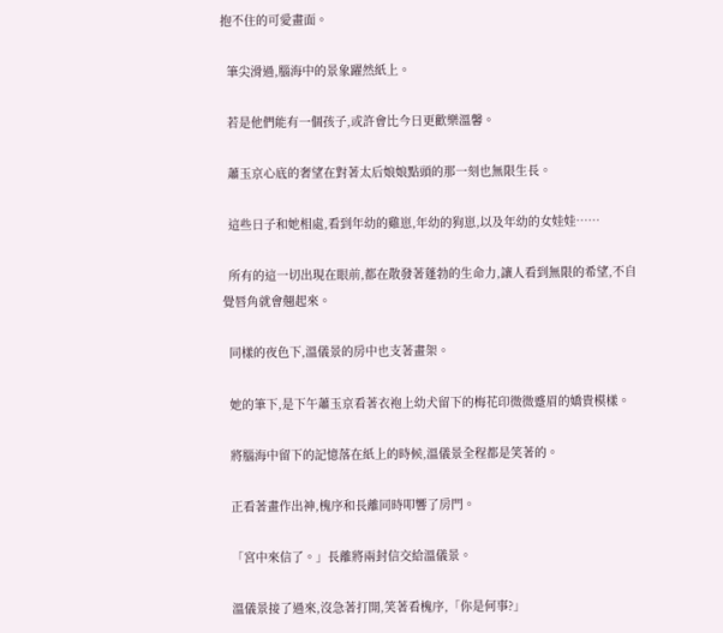抱不住的可愛畫面。

  筆尖滑過,腦海中的景象躍然紙上。

  若是他們能有一個孩子,或許會比今日更歡樂溫馨。

  蕭玉京心底的奢望在對著太后娘娘點頭的那一刻也無限生長。

  這些日子和她相處,看到年幼的雞崽,年幼的狗崽,以及年幼的女娃娃……

  所有的這一切出現在眼前,都在散發著蓬勃的生命力,讓人看到無限的希望,不自覺唇角就會翹起來。

  同樣的夜色下,溫儀景的房中也支著畫架。

  她的筆下,是下午蕭玉京看著衣袍上幼犬留下的梅花印微微蹙眉的嬌貴模樣。

  將腦海中留下的記憶落在紙上的時候,溫儀景全程都是笑著的。

  正看著畫作出神,槐序和長離同時叩響了房門。

  「宮中來信了。」長離將兩封信交給溫儀景。

  溫儀景接了過來,沒急著打開,笑著看槐序,「你是何事?」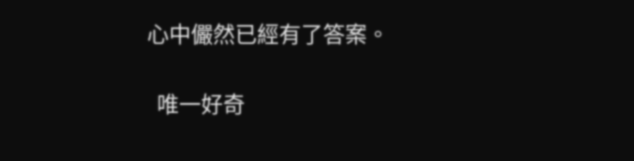心中儼然已經有了答案。

  唯一好奇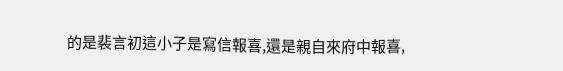的是裴言初這小子是寫信報喜,還是親自來府中報喜,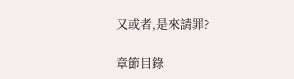又或者,是來請罪?

章節目錄